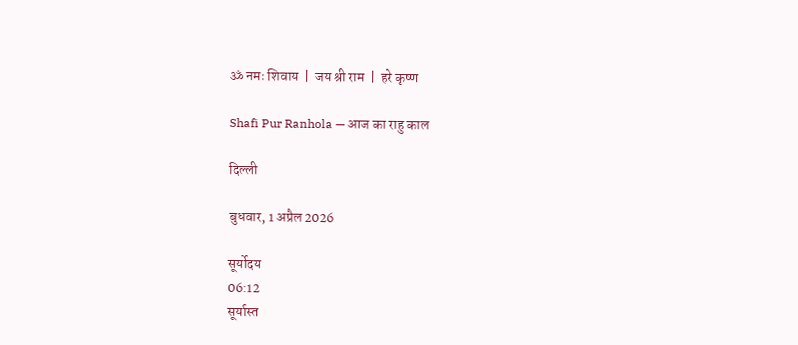ॐ नमः शिवाय  |  जय श्री राम  |  हरे कृष्ण

Shafi Pur Ranhola — आज का राहु काल

दिल्ली

बुधवार, 1 अप्रैल 2026

सूर्योदय
06:12
सूर्यास्त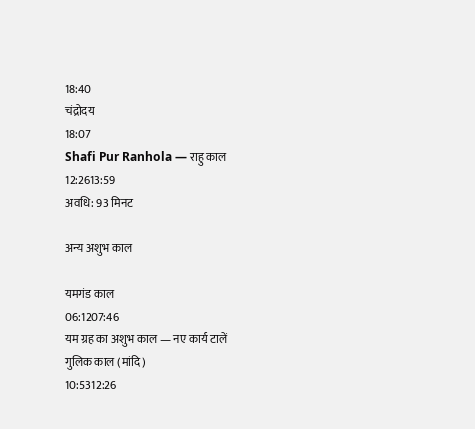18:40
चंद्रोदय
18:07
Shafi Pur Ranhola — राहु काल
12:2613:59
अवधि: 93 मिनट

अन्य अशुभ काल

यमगंड काल
06:1207:46
यम ग्रह का अशुभ काल — नए कार्य टालें
गुलिक काल (मांदि)
10:5312:26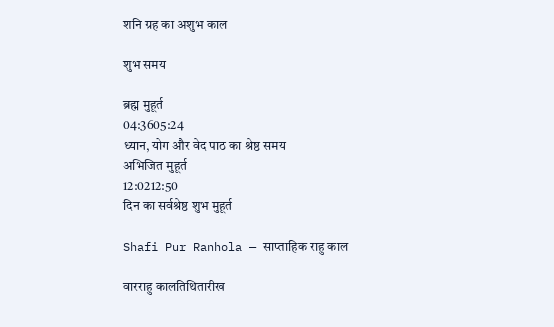शनि ग्रह का अशुभ काल

शुभ समय

ब्रह्म मुहूर्त
04:3605:24
ध्यान, योग और वेद पाठ का श्रेष्ठ समय
अभिजित मुहूर्त
12:0212:50
दिन का सर्वश्रेष्ठ शुभ मुहूर्त

Shafi Pur Ranhola — साप्ताहिक राहु काल

वारराहु कालतिथितारीख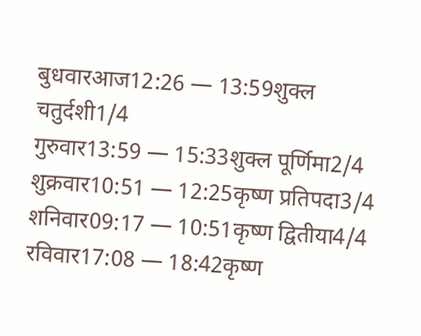बुधवारआज12:26 — 13:59शुक्ल चतुर्दशी1/4
गुरुवार13:59 — 15:33शुक्ल पूर्णिमा2/4
शुक्रवार10:51 — 12:25कृष्ण प्रतिपदा3/4
शनिवार09:17 — 10:51कृष्ण द्वितीया4/4
रविवार17:08 — 18:42कृष्ण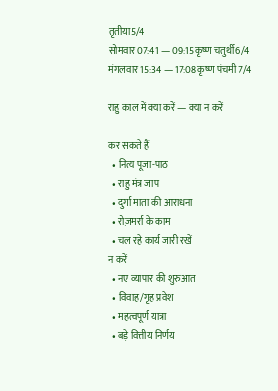तृतीया5/4
सोमवार07:41 — 09:15कृष्ण चतुर्थी6/4
मंगलवार15:34 — 17:08कृष्ण पंचमी7/4

राहु काल में क्या करें — क्या न करें

कर सकते हैं
  • नित्य पूजा-पाठ
  • राहु मंत्र जाप
  • दुर्गा माता की आराधना
  • रोज़मर्रा के काम
  • चल रहे कार्य जारी रखें
न करें
  • नए व्यापार की शुरुआत
  • विवाह/गृह प्रवेश
  • महत्वपूर्ण यात्रा
  • बड़े वित्तीय निर्णय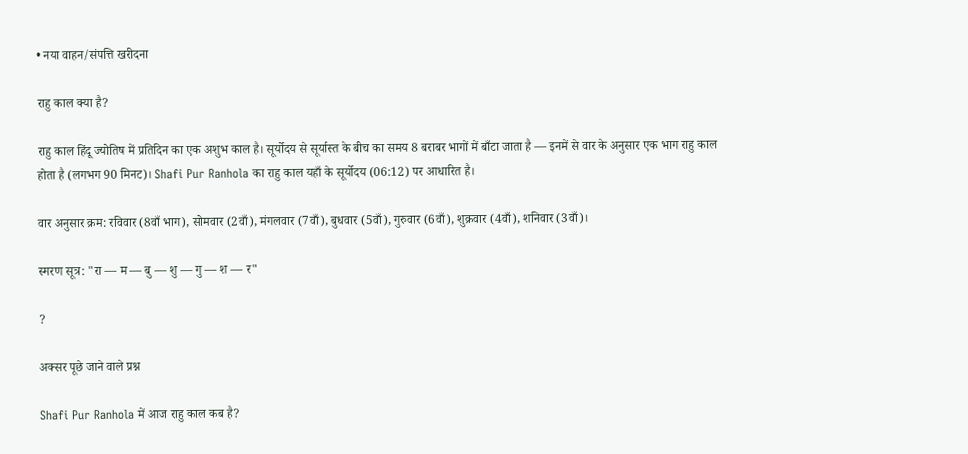• नया वाहन/संपत्ति खरीदना

राहु काल क्या है?

राहु काल हिंदू ज्योतिष में प्रतिदिन का एक अशुभ काल है। सूर्योदय से सूर्यास्त के बीच का समय 8 बराबर भागों में बाँटा जाता है — इनमें से वार के अनुसार एक भाग राहु काल होता है (लगभग 90 मिनट)। Shafi Pur Ranhola का राहु काल यहाँ के सूर्योदय (06:12) पर आधारित है।

वार अनुसार क्रम: रविवार (8वाँ भाग), सोमवार (2वाँ), मंगलवार (7वाँ), बुधवार (5वाँ), गुरुवार (6वाँ), शुक्रवार (4वाँ), शनिवार (3वाँ)।

स्मरण सूत्र: "रा — म — बु — शु — गु — श — र"

?

अक्सर पूछे जाने वाले प्रश्न

Shafi Pur Ranhola में आज राहु काल कब है?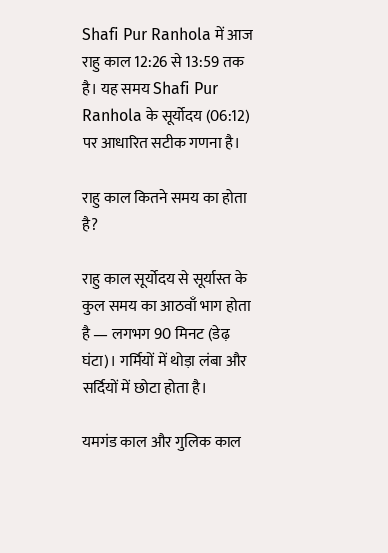Shafi Pur Ranhola में आज राहु काल 12:26 से 13:59 तक है। यह समय Shafi Pur Ranhola के सूर्योदय (06:12) पर आधारित सटीक गणना है।

राहु काल कितने समय का होता है?

राहु काल सूर्योदय से सूर्यास्त के कुल समय का आठवाँ भाग होता है — लगभग 90 मिनट (डेढ़ घंटा)। गर्मियों में थोड़ा लंबा और सर्दियों में छोटा होता है।

यमगंड काल और गुलिक काल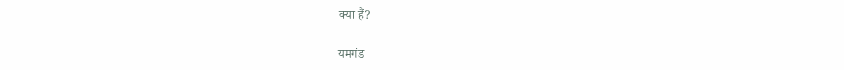क्या हैं?

यमगंड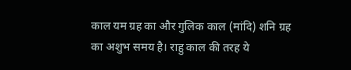काल यम ग्रह का और गुलिक काल (मांदि) शनि ग्रह का अशुभ समय है। राहु काल की तरह ये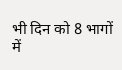भी दिन को 8 भागों में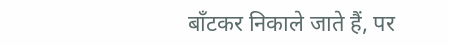बाँटकर निकाले जाते हैं, पर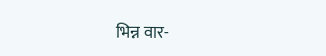भिन्न वार-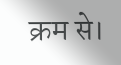क्रम से।